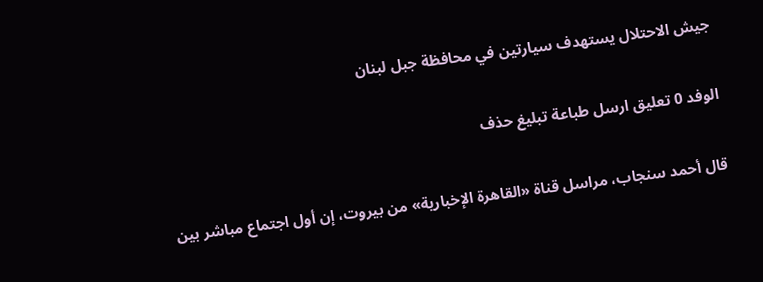جيش الاحتلال يستهدف سيارتين في محافظة جبل لبنان

الوفد 0 تعليق ارسل طباعة تبليغ حذف

قال أحمد سنجاب، مراسل قناة «القاهرة الإخبارية» من بيروت، إن أول اجتماع مباشر بين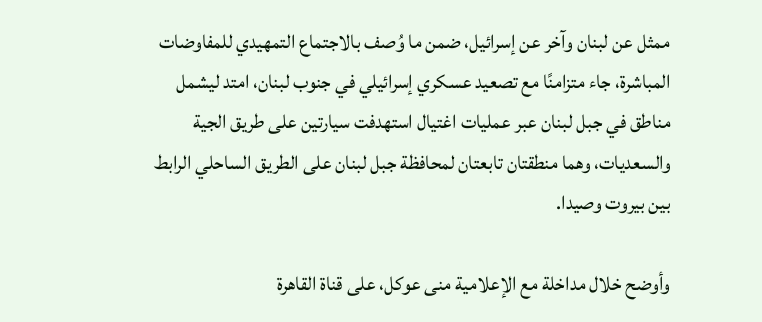ممثل عن لبنان وآخر عن إسرائيل، ضمن ما وُصف بالاجتماع التمهيدي للمفاوضات المباشرة، جاء متزامنًا مع تصعيد عسكري إسرائيلي في جنوب لبنان، امتد ليشمل مناطق في جبل لبنان عبر عمليات اغتيال استهدفت سيارتين على طريق الجية والسعديات، وهما منطقتان تابعتان لمحافظة جبل لبنان على الطريق الساحلي الرابط بين بيروت وصيدا.

وأوضح خلال مداخلة مع الإعلامية منى عوكل، على قناة القاهرة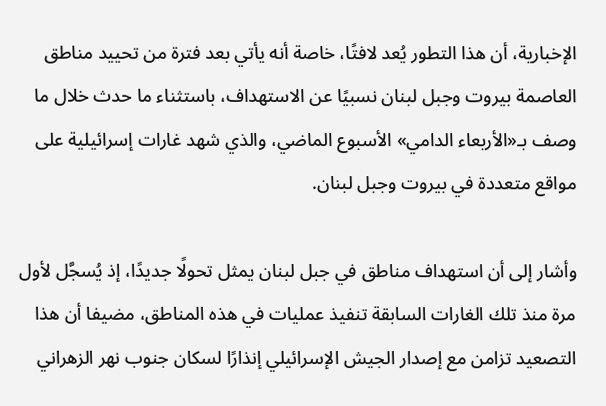الإخبارية، أن هذا التطور يُعد لافتًا، خاصة أنه يأتي بعد فترة من تحييد مناطق العاصمة بيروت وجبل لبنان نسبيًا عن الاستهداف، باستثناء ما حدث خلال ما وصف بـ«الأربعاء الدامي» الأسبوع الماضي، والذي شهد غارات إسرائيلية على مواقع متعددة في بيروت وجبل لبنان.

وأشار إلى أن استهداف مناطق في جبل لبنان يمثل تحولًا جديدًا، إذ يُسجَّل لأول مرة منذ تلك الغارات السابقة تنفيذ عمليات في هذه المناطق، مضيفا أن هذا التصعيد تزامن مع إصدار الجيش الإسرائيلي إنذارًا لسكان جنوب نهر الزهراني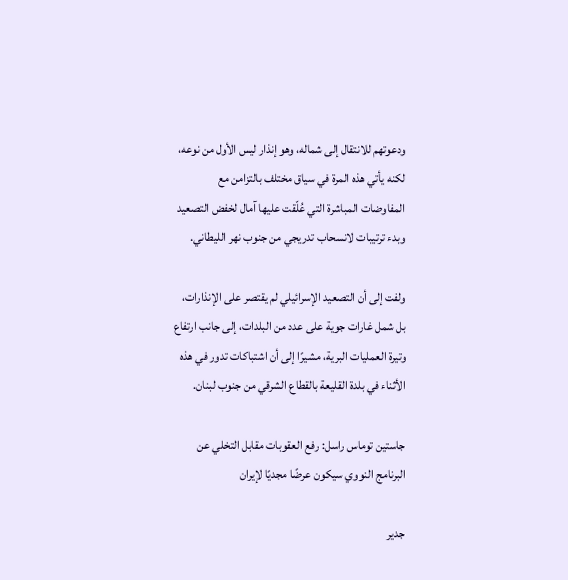ودعوتهم للانتقال إلى شماله، وهو إنذار ليس الأول من نوعه، لكنه يأتي هذه المرة في سياق مختلف بالتزامن مع المفاوضات المباشرة التي عُلّقت عليها آمال لخفض التصعيد وبدء ترتيبات لانسحاب تدريجي من جنوب نهر الليطاني.

ولفت إلى أن التصعيد الإسرائيلي لم يقتصر على الإنذارات، بل شمل غارات جوية على عدد من البلدات، إلى جانب ارتفاع وتيرة العمليات البرية، مشيرًا إلى أن اشتباكات تدور في هذه الأثناء في بلدة القليعة بالقطاع الشرقي من جنوب لبنان.

جاستين توماس راسل: رفع العقوبات مقابل التخلي عن البرنامج النووي سيكون عرضًا مجديًا لإيران

جدير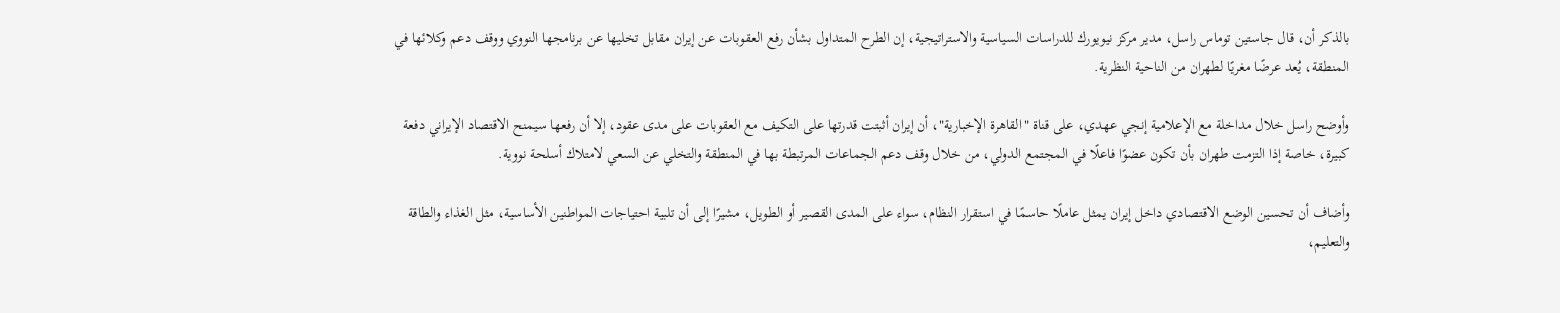بالذكر أن، قال جاستين توماس راسل، مدير مركز نيويورك للدراسات السياسية والاستراتيجية، إن الطرح المتداول بشأن رفع العقوبات عن إيران مقابل تخليها عن برنامجها النووي ووقف دعم وكلائها في المنطقة، يُعد عرضًا مغريًا لطهران من الناحية النظرية.

وأوضح راسل خلال مداخلة مع الإعلامية إنجي عهدي، على قناة "القاهرة الإخبارية"، أن إيران أثبتت قدرتها على التكيف مع العقوبات على مدى عقود، إلا أن رفعها سيمنح الاقتصاد الإيراني دفعة كبيرة، خاصة إذا التزمت طهران بأن تكون عضوًا فاعلًا في المجتمع الدولي، من خلال وقف دعم الجماعات المرتبطة بها في المنطقة والتخلي عن السعي لامتلاك أسلحة نووية.

وأضاف أن تحسين الوضع الاقتصادي داخل إيران يمثل عاملًا حاسمًا في استقرار النظام، سواء على المدى القصير أو الطويل، مشيرًا إلى أن تلبية احتياجات المواطنين الأساسية، مثل الغذاء والطاقة والتعليم،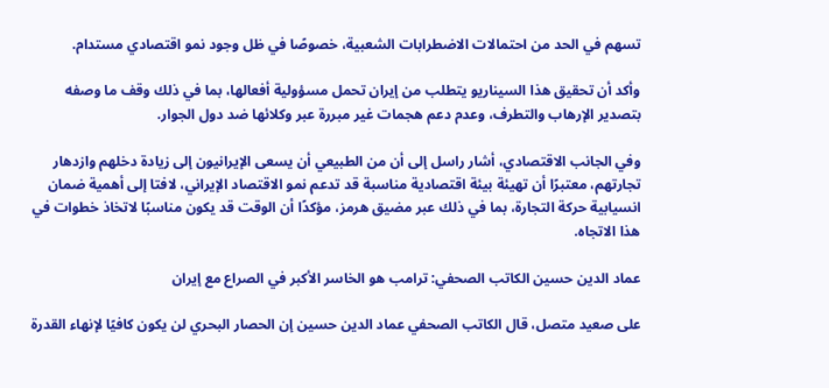تسهم في الحد من احتمالات الاضطرابات الشعبية، خصوصًا في ظل وجود نمو اقتصادي مستدام.

وأكد أن تحقيق هذا السيناريو يتطلب من إيران تحمل مسؤولية أفعالها، بما في ذلك وقف ما وصفه بتصدير الإرهاب والتطرف، وعدم دعم هجمات غير مبررة عبر وكلائها ضد دول الجوار.

وفي الجانب الاقتصادي، أشار راسل إلى أن من الطبيعي أن يسعى الإيرانيون إلى زيادة دخلهم وازدهار تجارتهم، معتبرًا أن تهيئة بيئة اقتصادية مناسبة قد تدعم نمو الاقتصاد الإيراني، لافتا إلى أهمية ضمان انسيابية حركة التجارة، بما في ذلك عبر مضيق هرمز، مؤكدًا أن الوقت قد يكون مناسبًا لاتخاذ خطوات في هذا الاتجاه.

عماد الدين حسين الكاتب الصحفي: ترامب هو الخاسر الأكبر في الصراع مع إيران

على صعيد متصل، قال الكاتب الصحفي عماد الدين حسين إن الحصار البحري لن يكون كافيًا لإنهاء القدرة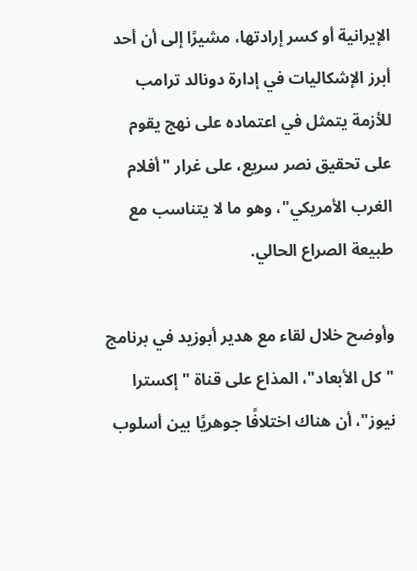الإيرانية أو كسر إرادتها، مشيرًا إلى أن أحد أبرز الإشكاليات في إدارة دونالد ترامب للأزمة يتمثل في اعتماده على نهج يقوم على تحقيق نصر سريع، على غرار "أفلام الغرب الأمريكي"، وهو ما لا يتناسب مع طبيعة الصراع الحالي.

وأوضح خلال لقاء مع هدير أبوزيد في برنامج "كل الأبعاد"، المذاع على قناة "إكسترا نيوز"، أن هناك اختلافًا جوهريًا بين أسلوب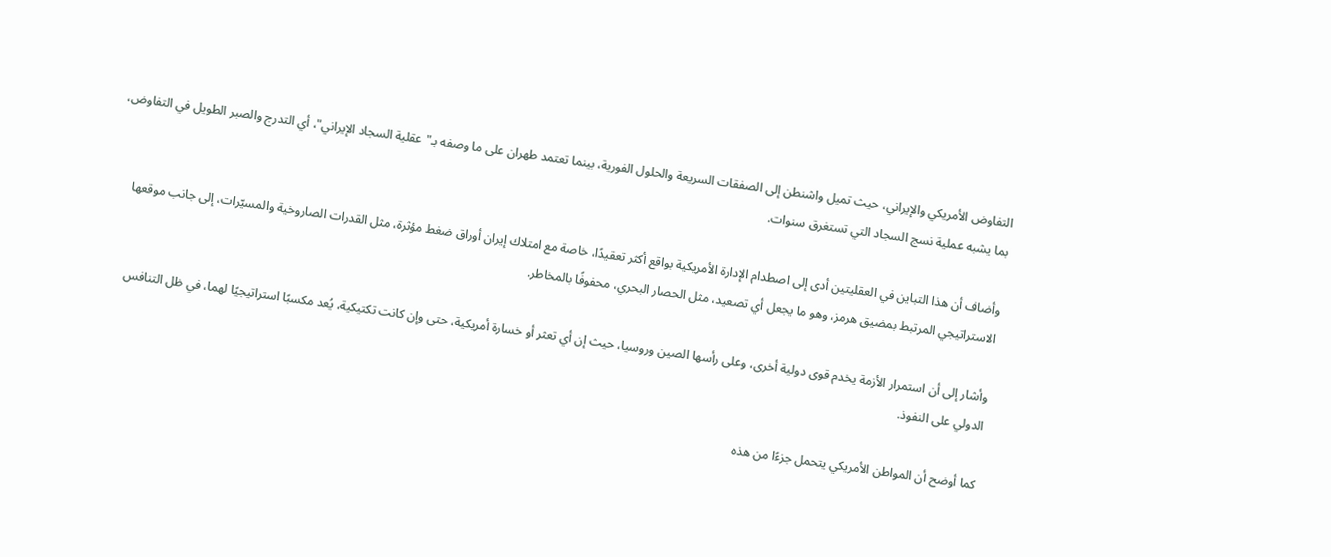التفاوض الأمريكي والإيراني، حيث تميل واشنطن إلى الصفقات السريعة والحلول الفورية، بينما تعتمد طهران على ما وصفه بـ"عقلية السجاد الإيراني"، أي التدرج والصبر الطويل في التفاوض، بما يشبه عملية نسج السجاد التي تستغرق سنوات.

وأضاف أن هذا التباين في العقليتين أدى إلى اصطدام الإدارة الأمريكية بواقع أكثر تعقيدًا، خاصة مع امتلاك إيران أوراق ضغط مؤثرة، مثل القدرات الصاروخية والمسيّرات، إلى جانب موقعها الاستراتيجي المرتبط بمضيق هرمز، وهو ما يجعل أي تصعيد، مثل الحصار البحري، محفوفًا بالمخاطر.

وأشار إلى أن استمرار الأزمة يخدم قوى دولية أخرى، وعلى رأسها الصين وروسيا، حيث إن أي تعثر أو خسارة أمريكية، حتى وإن كانت تكتيكية، يُعد مكسبًا استراتيجيًا لهما، في ظل التنافس الدولي على النفوذ.

كما أوضح أن المواطن الأمريكي يتحمل جزءًا من هذه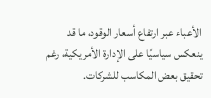الأعباء عبر ارتفاع أسعار الوقود، ما قد ينعكس سياسيًا على الإدارة الأمريكية، رغم تحقيق بعض المكاسب للشركات.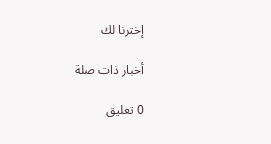إخترنا لك

أخبار ذات صلة

0 تعليق